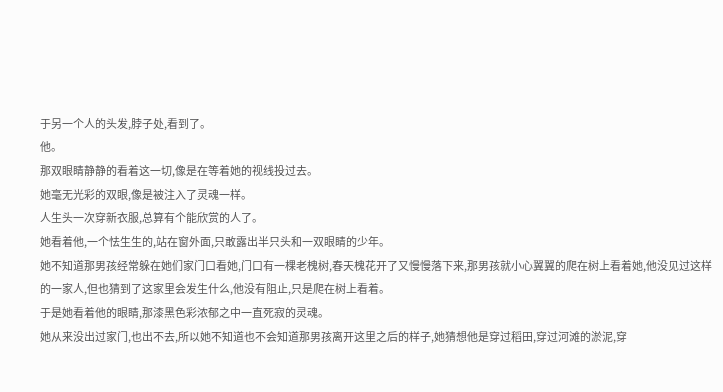于另一个人的头发,脖子处,看到了。
他。
那双眼睛静静的看着这一切,像是在等着她的视线投过去。
她毫无光彩的双眼,像是被注入了灵魂一样。
人生头一次穿新衣服,总算有个能欣赏的人了。
她看着他,一个怯生生的,站在窗外面,只敢露出半只头和一双眼睛的少年。
她不知道那男孩经常躲在她们家门口看她,门口有一棵老槐树,春天槐花开了又慢慢落下来,那男孩就小心翼翼的爬在树上看着她,他没见过这样的一家人,但也猜到了这家里会发生什么,他没有阻止,只是爬在树上看着。
于是她看着他的眼睛,那漆黑色彩浓郁之中一直死寂的灵魂。
她从来没出过家门,也出不去,所以她不知道也不会知道那男孩离开这里之后的样子,她猜想他是穿过稻田,穿过河滩的淤泥,穿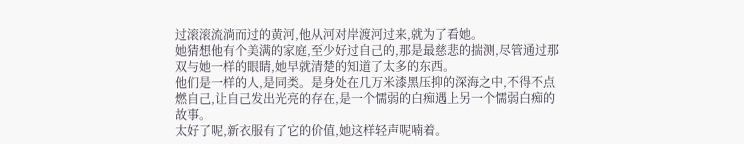过滚滚流淌而过的黄河,他从河对岸渡河过来,就为了看她。
她猜想他有个美满的家庭,至少好过自己的,那是最慈悲的揣测,尽管通过那双与她一样的眼睛,她早就清楚的知道了太多的东西。
他们是一样的人,是同类。是身处在几万米漆黑压抑的深海之中,不得不点燃自己,让自己发出光亮的存在,是一个懦弱的白痴遇上另一个懦弱白痴的故事。
太好了呢,新衣服有了它的价值,她这样轻声呢喃着。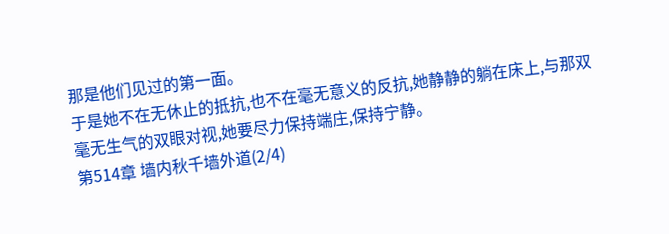那是他们见过的第一面。
于是她不在无休止的抵抗,也不在毫无意义的反抗,她静静的躺在床上,与那双毫无生气的双眼对视,她要尽力保持端庄,保持宁静。
第514章 墙内秋千墙外道(2/4)